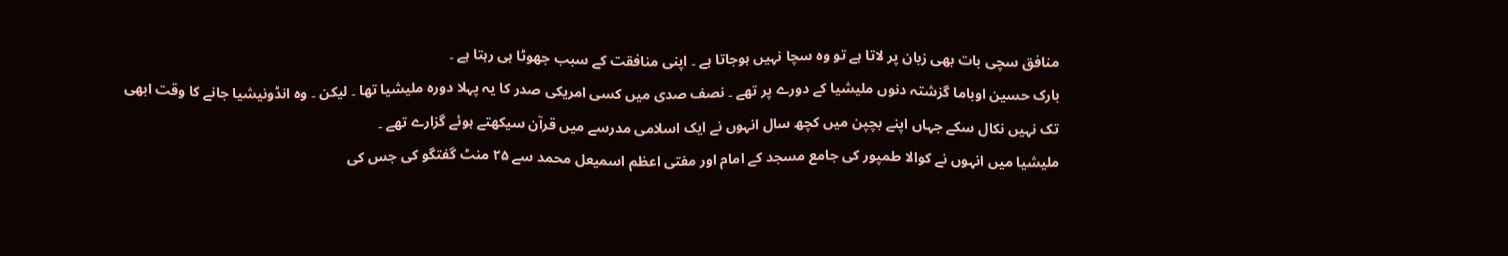منافق سچی بات بھی زبان پر لاتا ہے تو وہ سچا نہیں ہوجاتا ہے ۔ اپنی منافقت کے سبب جھوٹا ہی رہتا ہے ۔
بارک حسین اوباما گزشتہ دنوں ملیشیا کے دورے پر تھے ۔ نصف صدی میں کسی امریکی صدر کا یہ پہلا دورہ ملیشیا تھا ۔ لیکن ۔ وہ انڈونیشیا جانے کا وقت ابھی تک نہیں نکال سکے جہاں اپنے بچپن میں کچھ سال انہوں نے ایک اسلامی مدرسے میں قرآن سیکھتے ہوئے گزارے تھے ۔
ملیشیا میں انہوں نے کوالا طمپور کی جامع مسجد کے امام اور مفتی اعظم اسمیعل محمد سے ۲۵ منٹ گفتگو کی جس کی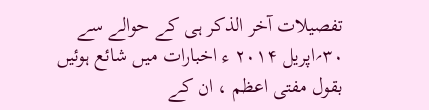تفصیلات آخر الذکر ہی کے حوالے سے ۳۰؍اپریل ۲۰۱۴ ء اخبارات میں شائع ہوئیں بقول مفتی اعظم ، ان کے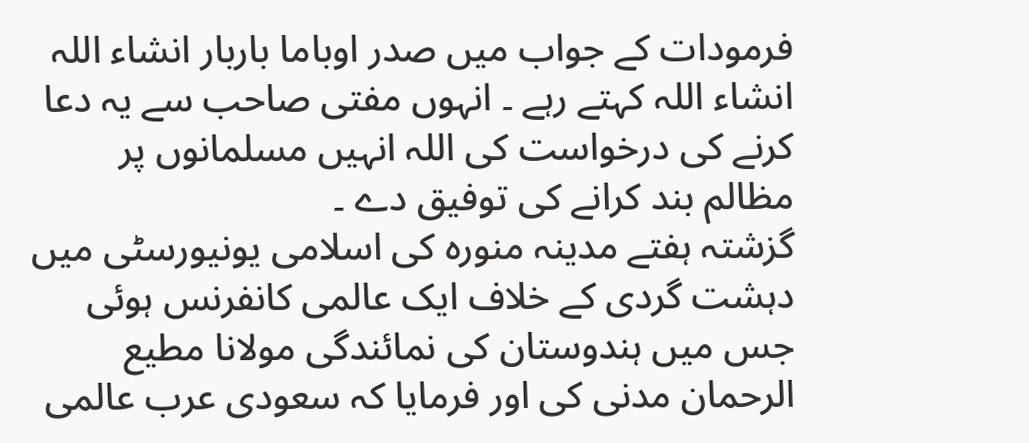فرمودات کے جواب میں صدر اوباما باربار انشاء اللہ انشاء اللہ کہتے رہے ۔ انہوں مفتی صاحب سے یہ دعا کرنے کی درخواست کی اللہ انہیں مسلمانوں پر مظالم بند کرانے کی توفیق دے ۔
گزشتہ ہفتے مدینہ منورہ کی اسلامی یونیورسٹی میں دہشت گردی کے خلاف ایک عالمی کانفرنس ہوئی جس میں ہندوستان کی نمائندگی مولانا مطیع الرحمان مدنی کی اور فرمایا کہ سعودی عرب عالمی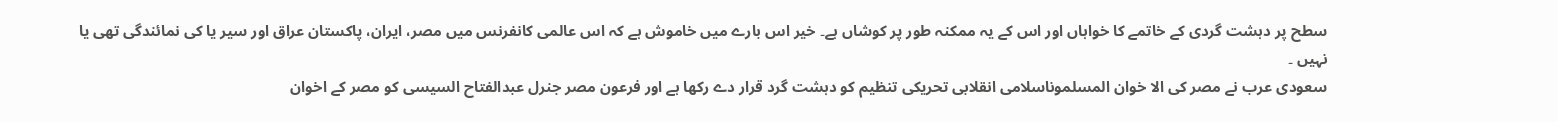سطح پر دہشت گردی کے خاتمے کا خواہاں اور اس کے یہ ممکنہ طور پر کوشاں ہے۔ خیر اس بارے میں خاموش ہے کہ اس عالمی کانفرنس میں مصر، ایران، پاکستان عراق اور سیر یا کی نمائندگی تھی یا نہیں ۔
سعودی عرب نے مصر کی الا خوان المسلموناسلامی انقلابی تحریکی تنظیم کو دہشت گرد قرار دے رکھا ہے اور فرعون مصر جنرل عبدالفتاح السیسی کو مصر کے اخوان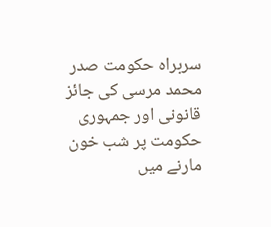سربراہ حکومت صدر محمد مرسی کی جائز قانونی اور جمہوری حکومت پر شب خون مارنے میں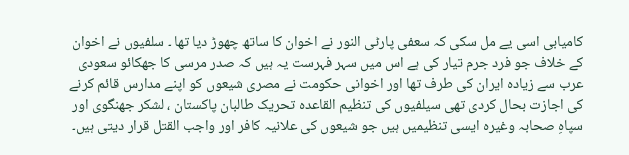کامیابی اسی یے مل سکی کہ سعفی پارٹی النور نے اخوان کا ساتھ چھوڑ دیا تھا ۔ سلفیوں نے اخوان کے خلاف جو فرد جرم تیار کی ہے اس میں سہر فہرست یہ ہیں کہ صدر مرسی کا جھکائو سعودی عرب سے زیادہ ایران کی طرف تھا اور اخوانی حکومت نے مصری شیعوں کو اپنے مدارس قائم کرنے کی اجازت بحال کردی تھی سیلفیوں کی تنظیم القاعدہ تحریک طالبان پاکستان ، لشکر جھنگوی اور سپاہِ صحابہ وغیرہ ایسی تنظیمیں ہیں جو شیعوں کی علانیہ کافر اور واجب القتل قرار دیتی ہیں۔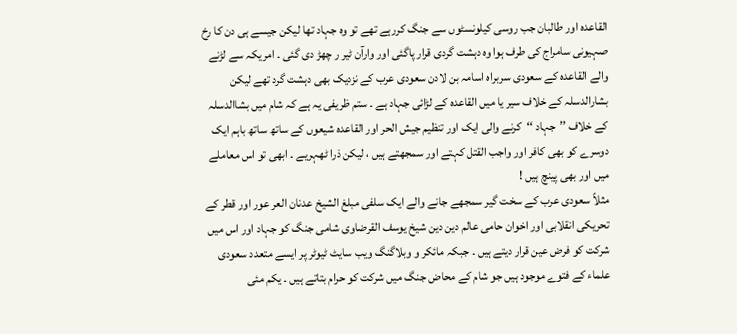القاعدہ اور طالبان جب روسی کیلونسٹوں سے جنگ کررہے تھے تو وہ جہاد تھا لیکن جیسے ہی دن کا رخ صہیونی سامراج کی طرف ہوا وہ دہشت گردی قرار پاگئی اور وارآن ٹیر ر چھڑ دی گئی ۔ امریکہ سے لڑنے والے القاعدہ کے سعودی سربراہ اسامہ بن لادن سعودی عرب کے نزدیک بھی دہشت گرد تھے لیکن بشارالدسلہ کے خلاف سیر یا میں القاعدہ کے لڑائی جہاد ہے ۔ ستم ظریفی یہ ہے کہ شام میں بشاالدسلہ کے خلاف ’’جہاد ‘‘کرنے والی ایک اور تنظیم جیش الحر اور القاعدہ شیعوں کے ساتھ ساتھ باہم ایک دوسرے کو بھی کافر اور واجب القتل کہتے اور سمجھتے ہیں ، لیکن ذرا ٹھہریے ۔ ابھی تو اس معاملے میں اور بھی پینچ ہیں !
مثلاً سعودی عرب کے سخت گیر سمجھے جانے والے ایک سلفی مبلغ الشیخ عدنان العر عور اور قطر کے تحریکی انقلابی اور اخوان حامی عالم دین دین شیخ یوسف القرضاوی شامی جنگ کو جہاد اور اس میں شرکت کو فرض عین قرار دیتے ہیں ۔ جبکہ مائکر و وبلاگنگ ویب سایٹ ٹیوٹر پر ایسے متعدد سعودی علماء کے فتوے موجود ہیں جو شام کے محاض جنگ میں شرکت کو حرام بتاتے ہیں ۔ یکم مئی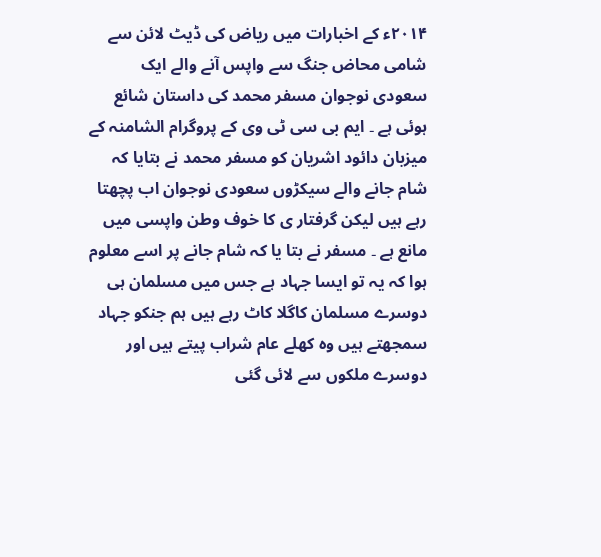۲۰۱۴ء کے اخبارات میں ریاض کی ڈیٹ لائن سے شامی محاض جنگ سے واپس آنے والے ایک سعودی نوجوان مسفر محمد کی داستان شائع ہوئی ہے ۔ ایم بی سی ٹی وی کے پروگرام الشامنہ کے میزبان دائود اشریان کو مسفر محمد نے بتایا کہ شام جانے والے سیکڑوں سعودی نوجوان اب پچھتا رہے ہیں لیکن گرفتار ی کا خوف وطن واپسی میں مانع ہے ۔ مسفر نے بتا یا کہ شام جانے پر اسے معلوم ہوا کہ یہ تو ایسا جہاد ہے جس میں مسلمان ہی دوسرے مسلمان کاگلا کاٹ رہے ہیں ہم جنکو جہاد سمجھتے ہیں وہ کھلے عام شراب پیتے ہیں اور دوسرے ملکوں سے لائی گئی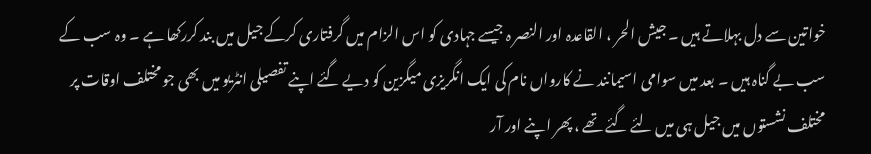خواتین سے دل بہلاتے ہیں ۔ جیش الحر ، القاعدہ اور النصر ہ جیسے جہادی کو اس الزام میں گرفتاری کرکے جیل میں بند کررکھا ہے ۔ وہ سب کے سب بے گناہ ہیں ۔ بعد میں سوامی اسیمانند نے کارواں نام کی ایک انگریزی میگزین کو دیے گئے اپنے تفصیلی انٹریو میں بھی جو مختلف اوقات پر مختلف نشستوں میں جیل ہی میں لئے گئے تھے ، پھر اپنے اور آر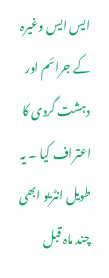ایس ایس وغیرہ کے جرائم اور دہشت گردی کا اعتراف کیا ۔ یہ طویل انٹریو ابھی چند ماہ قبل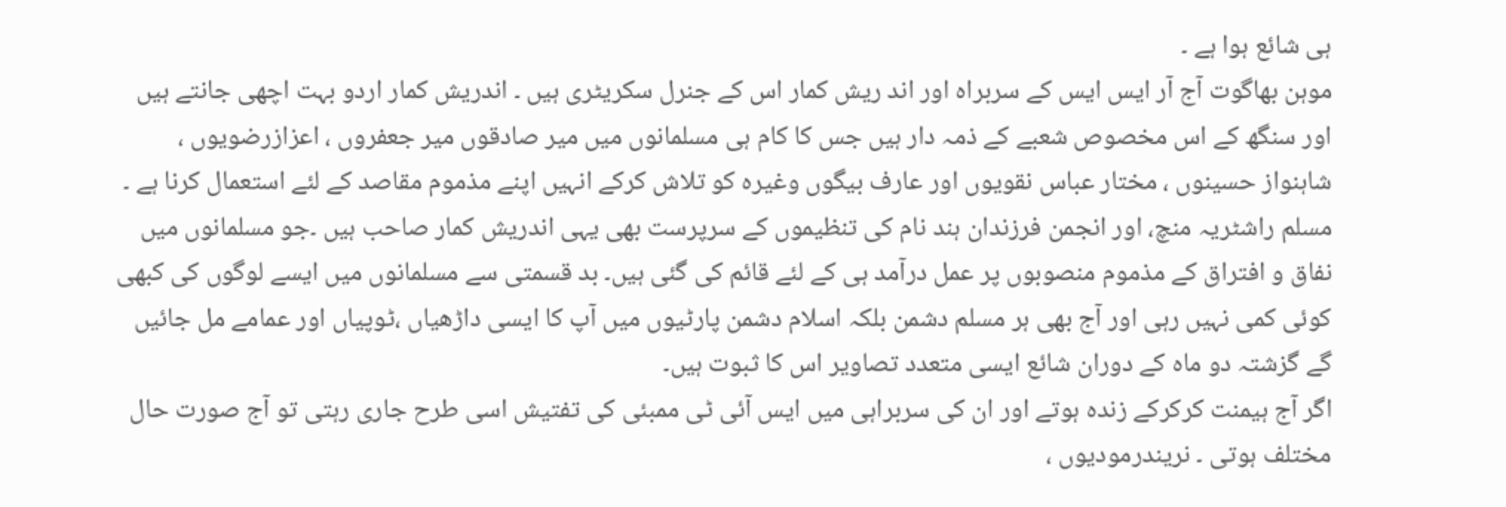ہی شائع ہوا ہے ۔
موہن بھاگوت آج آر ایس ایس کے سربراہ اور اند ریش کمار اس کے جنرل سکریٹری ہیں ۔ اندریش کمار اردو بہت اچھی جانتے ہیں اور سنگھ کے اس مخصوص شعبے کے ذمہ دار ہیں جس کا کام ہی مسلمانوں میں میر صادقوں میر جعفروں ، اعزازرضویوں ، شاہنواز حسینوں ، مختار عباس نقویوں اور عارف بیگوں وغیرہ کو تلاش کرکے انہیں اپنے مذموم مقاصد کے لئے استعمال کرنا ہے ۔ مسلم راشٹریہ منچ، اور انجمن فرزندان ہند نام کی تنظیموں کے سرپرست بھی یہی اندریش کمار صاحب ہیں ۔جو مسلمانوں میں نفاق و افتراق کے مذموم منصوبوں پر عمل درآمد ہی کے لئے قائم کی گئی ہیں۔ بد قسمتی سے مسلمانوں میں ایسے لوگوں کی کبھی کوئی کمی نہیں رہی اور آج بھی ہر مسلم دشمن بلکہ اسلام دشمن پارٹیوں میں آپ کا ایسی داڑھیاں ،ٹوپیاں اور عمامے مل جائیں گے گزشتہ دو ماہ کے دوران شائع ایسی متعدد تصاویر اس کا ثبوت ہیں۔
اگر آج ہیمنت کرکرکے زندہ ہوتے اور ان کی سربراہی میں ایس آئی ٹی ممبئی کی تفتیش اسی طرح جاری رہتی تو آج صورت حال مختلف ہوتی ۔ نریندرمودیوں ،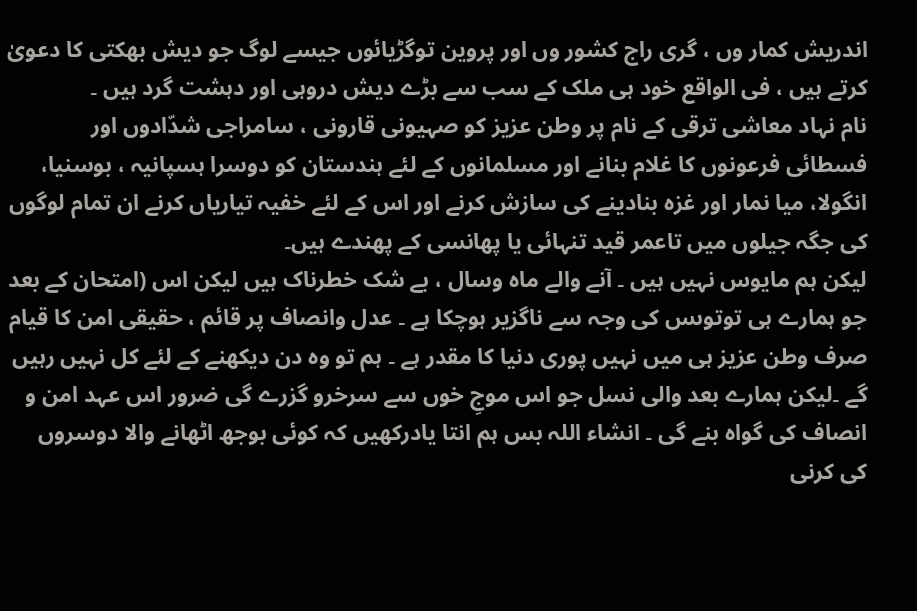اندریش کمار وں ، گری راج کشور وں اور پروین توگڑیائوں جیسے لوگ جو دیش بھکتی کا دعویٰ کرتے ہیں ، فی الواقع خود ہی ملک کے سب سے بڑے دیش دروہی اور دہشت گرد ہیں ۔
نام نہاد معاشی ترقی کے نام پر وطن عزیز کو صہیونی قارونی ، سامراجی شدّادوں اور فسطائی فرعونوں کا غلام بنانے اور مسلمانوں کے لئے ہندستان کو دوسرا ہسپانیہ ، بوسنیا، انگولا، میا نمار اور غزہ بنادینے کی سازش کرنے اور اس کے لئے خفیہ تیاریاں کرنے ان تمام لوگوں کی جگہ جیلوں میں تاعمر قید تنہائی یا پھانسی کے پھندے ہیں۔
لیکن ہم مایوس نہیں ہیں ۔ آنے والے ماہ وسال ، بے شک خطرناک ہیں لیکن اس (امتحان کے بعد جو ہمارے ہی توتوںس کی وجہ سے ناگزیر ہوچکا ہے ۔ عدل وانصاف پر قائم ، حقیقی امن کا قیام صرف وطن عزیز ہی میں نہیں پوری دنیا کا مقدر ہے ۔ ہم تو وہ دن دیکھنے کے لئے کل نہیں رہیں گے ۔لیکن ہمارے بعد والی نسل جو اس موجِ خوں سے سرخرو گزرے گی ضرور اس عہد امن و انصاف کی گواہ بنے گی ۔ انشاء اللہ بس ہم انتا یادرکھیں کہ کوئی بوجھ اٹھانے والا دوسروں کی کرنی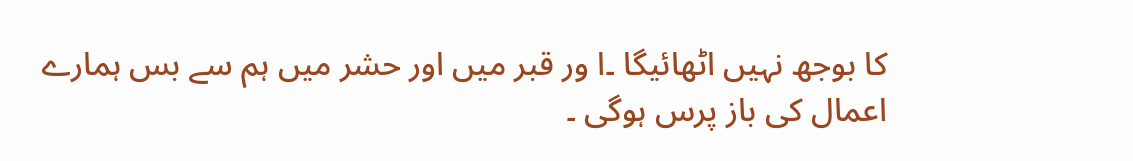کا بوجھ نہیں اٹھائیگا ۔ا ور قبر میں اور حشر میں ہم سے بس ہمارے اعمال کی باز پرس ہوگی ۔